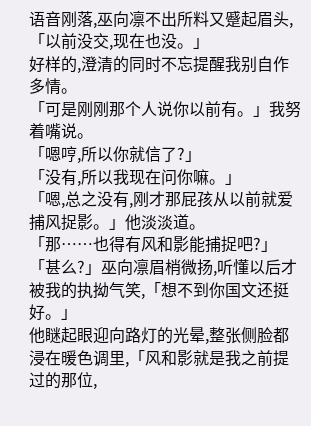语音刚落,巫向凛不出所料又蹙起眉头,「以前没交,现在也没。」
好样的,澄清的同时不忘提醒我别自作多情。
「可是刚刚那个人说你以前有。」我努着嘴说。
「嗯哼,所以你就信了?」
「没有,所以我现在问你嘛。」
「嗯,总之没有,刚才那屁孩从以前就爱捕风捉影。」他淡淡道。
「那……也得有风和影能捕捉吧?」
「甚么?」巫向凛眉梢微扬,听懂以后才被我的执拗气笑,「想不到你国文还挺好。」
他瞇起眼迎向路灯的光晕,整张侧脸都浸在暖色调里,「风和影就是我之前提过的那位,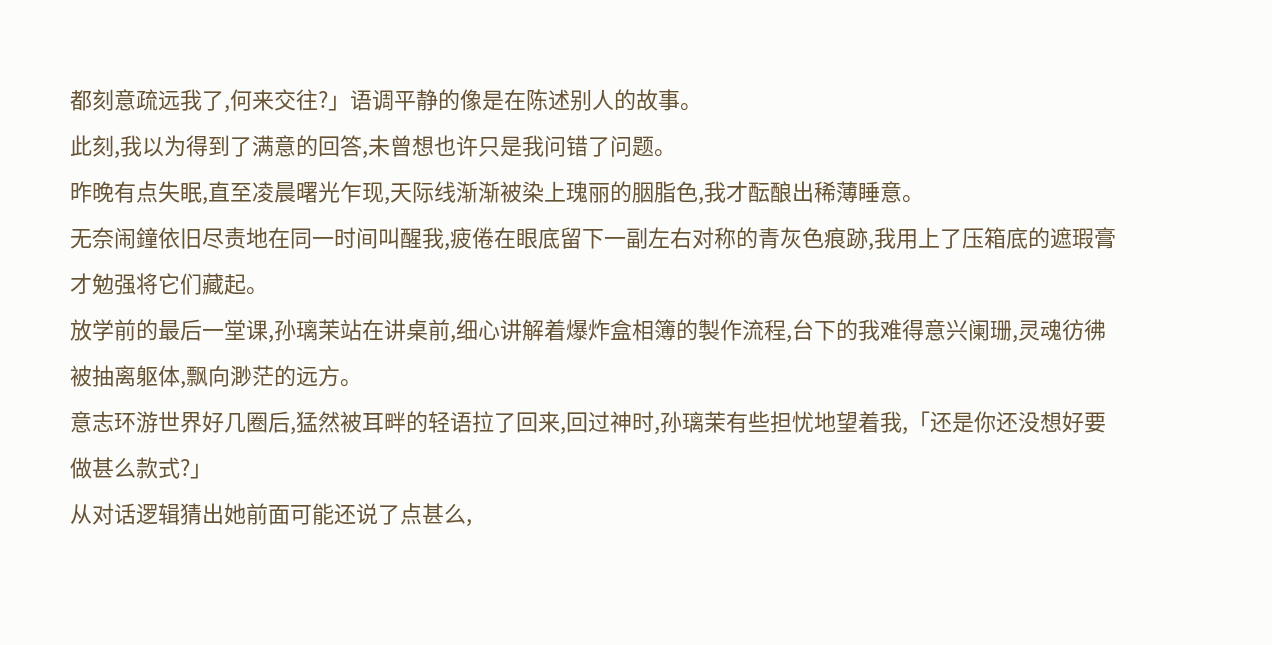都刻意疏远我了,何来交往?」语调平静的像是在陈述别人的故事。
此刻,我以为得到了满意的回答,未曾想也许只是我问错了问题。
昨晚有点失眠,直至凌晨曙光乍现,天际线渐渐被染上瑰丽的胭脂色,我才酝酿出稀薄睡意。
无奈闹鐘依旧尽责地在同一时间叫醒我,疲倦在眼底留下一副左右对称的青灰色痕跡,我用上了压箱底的遮瑕膏才勉强将它们藏起。
放学前的最后一堂课,孙璃茉站在讲桌前,细心讲解着爆炸盒相簿的製作流程,台下的我难得意兴阑珊,灵魂彷彿被抽离躯体,飘向渺茫的远方。
意志环游世界好几圈后,猛然被耳畔的轻语拉了回来,回过神时,孙璃茉有些担忧地望着我,「还是你还没想好要做甚么款式?」
从对话逻辑猜出她前面可能还说了点甚么,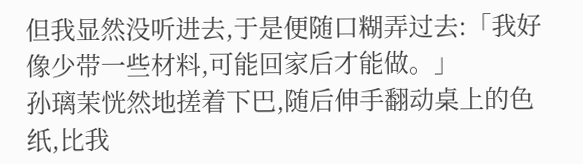但我显然没听进去,于是便随口糊弄过去:「我好像少带一些材料,可能回家后才能做。」
孙璃茉恍然地搓着下巴,随后伸手翻动桌上的色纸,比我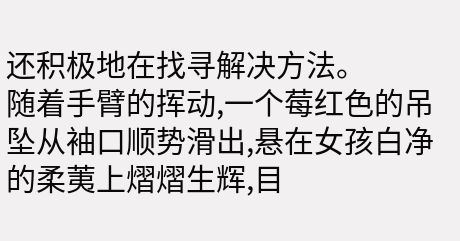还积极地在找寻解决方法。
随着手臂的挥动,一个莓红色的吊坠从袖口顺势滑出,悬在女孩白净的柔荑上熠熠生辉,目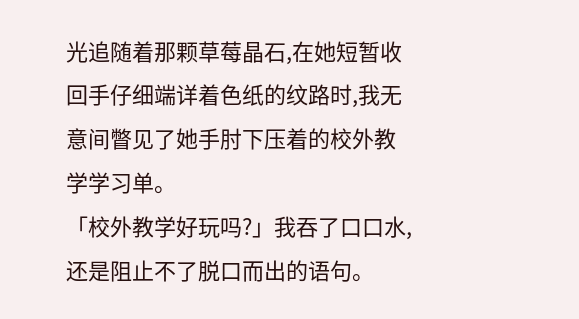光追随着那颗草莓晶石,在她短暂收回手仔细端详着色纸的纹路时,我无意间瞥见了她手肘下压着的校外教学学习单。
「校外教学好玩吗?」我吞了口口水,还是阻止不了脱口而出的语句。